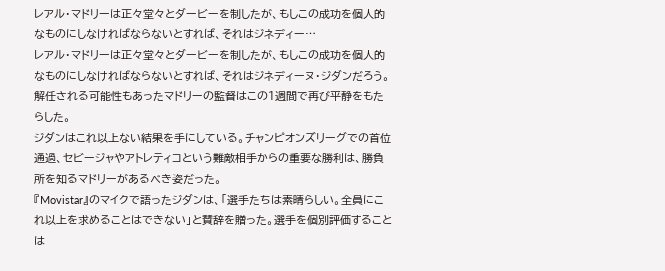レアル・マドリーは正々堂々とダービーを制したが、もしこの成功を個人的なものにしなければならないとすれば、それはジネディー…
レアル・マドリーは正々堂々とダービーを制したが、もしこの成功を個人的なものにしなければならないとすれば、それはジネディーヌ・ジダンだろう。解任される可能性もあったマドリーの監督はこの1週間で再び平静をもたらした。
ジダンはこれ以上ない結果を手にしている。チャンピオンズリーグでの首位通過、セビージャやアトレティコという難敵相手からの重要な勝利は、勝負所を知るマドリーがあるべき姿だった。
『Movistar』のマイクで語ったジダンは、「選手たちは素晴らしい。全員にこれ以上を求めることはできない」と賛辞を贈った。選手を個別評価することは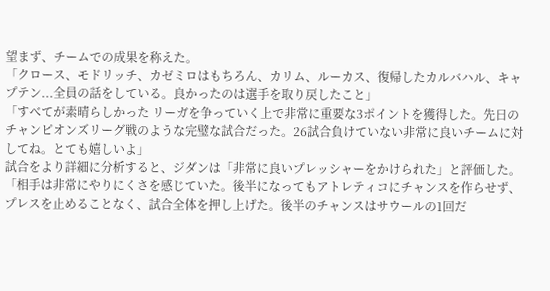望まず、チームでの成果を称えた。
「クロース、モドリッチ、カゼミロはもちろん、カリム、ルーカス、復帰したカルバハル、キャプテン...全員の話をしている。良かったのは選手を取り戻したこと」
「すべてが素晴らしかった リーガを争っていく上で非常に重要な3ポイントを獲得した。先日のチャンピオンズリーグ戦のような完璧な試合だった。26試合負けていない非常に良いチームに対してね。とても嬉しいよ」
試合をより詳細に分析すると、ジダンは「非常に良いプレッシャーをかけられた」と評価した。
「相手は非常にやりにくさを感じていた。後半になってもアトレティコにチャンスを作らせず、プレスを止めることなく、試合全体を押し上げた。後半のチャンスはサウールの1回だ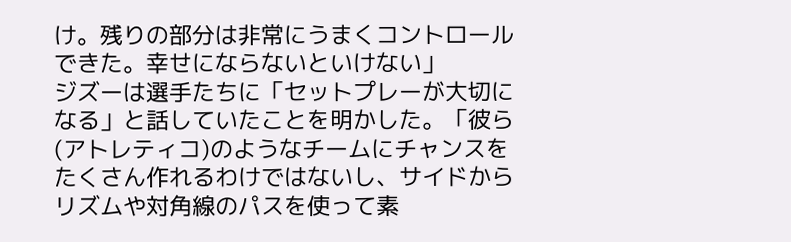け。残りの部分は非常にうまくコントロールできた。幸せにならないといけない」
ジズーは選手たちに「セットプレーが大切になる」と話していたことを明かした。「彼ら(アトレティコ)のようなチームにチャンスをたくさん作れるわけではないし、サイドからリズムや対角線のパスを使って素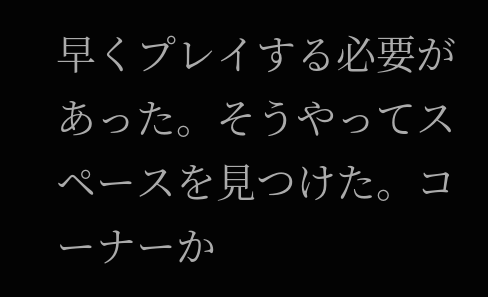早くプレイする必要があった。そうやってスペースを見つけた。コーナーか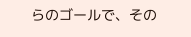らのゴールで、その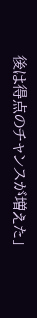後は得点のチャンスが増えた」